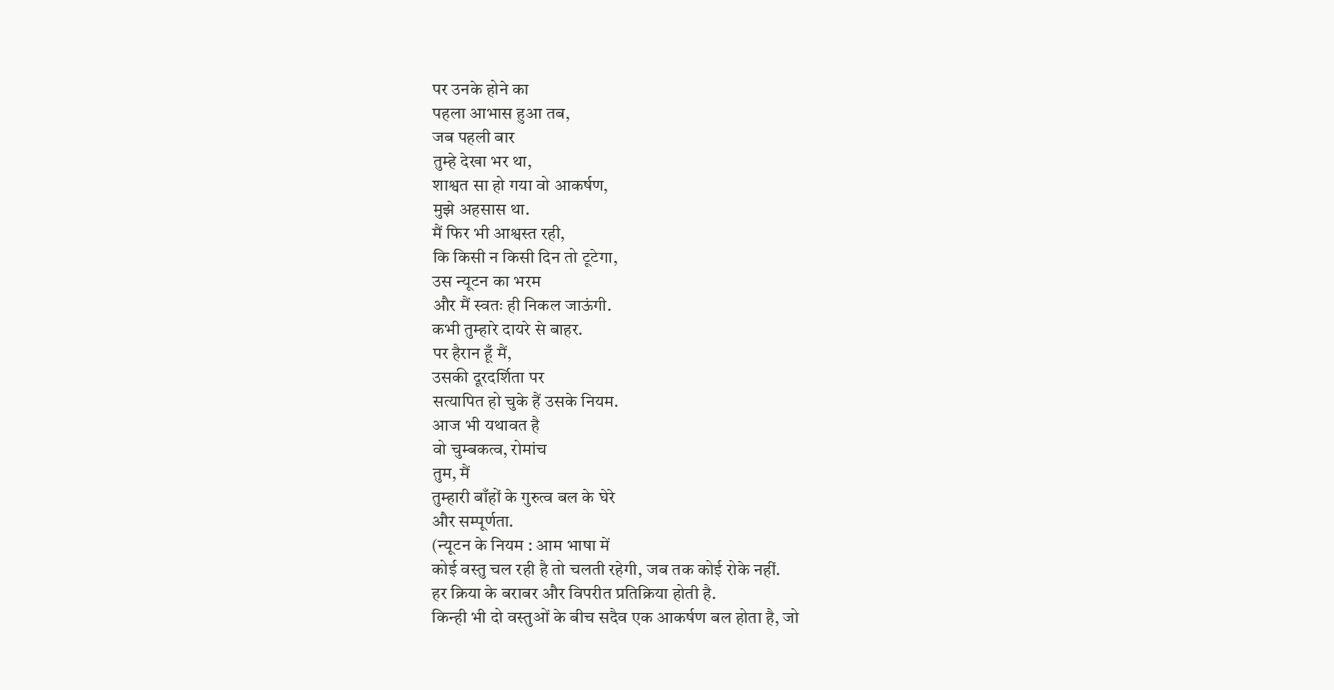पर उनके होने का
पहला आभास हुआ तब,
जब पहली बार
तुम्हे देखा भर था,
शाश्वत सा हो गया वो आकर्षण,
मुझे अहसास था.
मैं फिर भी आश्वस्त रही,
कि किसी न किसी दिन तो टूटेगा,
उस न्यूटन का भरम
और मैं स्वतः ही निकल जाऊंगी.
कभी तुम्हारे दायरे से बाहर.
पर हैरान हूँ मैं,
उसकी दूरदर्शिता पर
सत्यापित हो चुके हैं उसके नियम.
आज भी यथावत है
वो चुम्बकत्व, रोमांच
तुम, मैं
तुम्हारी बाँहों के गुरुत्व बल के घेरे
और सम्पूर्णता.
(न्यूटन के नियम : आम भाषा में
कोई वस्तु चल रही है तो चलती रहेगी, जब तक कोई रोके नहीं.
हर क्रिया के बराबर और विपरीत प्रतिक्रिया होती है.
किन्ही भी दो वस्तुओं के बीच सदैव एक आकर्षण बल होता है, जो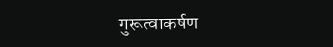गुरूत्वाकर्षण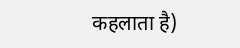कहलाता है)